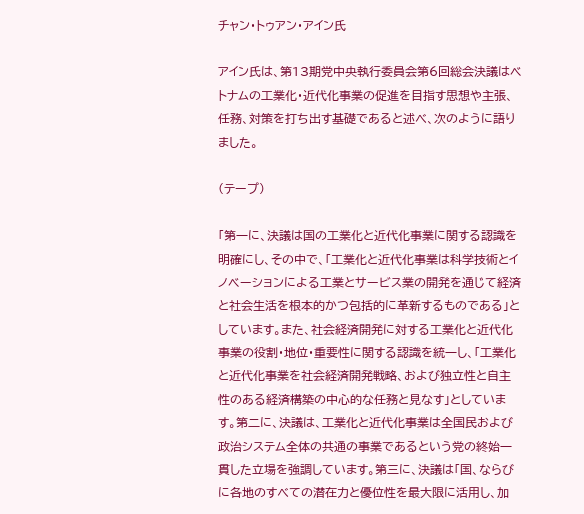チャン・トゥアン・アイン氏

アイン氏は、第13期党中央執行委員会第6回総会決議はベトナムの工業化・近代化事業の促進を目指す思想や主張、任務、対策を打ち出す基礎であると述べ、次のように語りました。

(テープ)

「第一に、決議は国の工業化と近代化事業に関する認識を明確にし、その中で、「工業化と近代化事業は科学技術とイノベーションによる工業とサービス業の開発を通じて経済と社会生活を根本的かつ包括的に革新するものである」としています。また、社会経済開発に対する工業化と近代化事業の役割・地位・重要性に関する認識を統一し、「工業化と近代化事業を社会経済開発戦略、および独立性と自主性のある経済構築の中心的な任務と見なす」としています。第二に、決議は、工業化と近代化事業は全国民および政治システム全体の共通の事業であるという党の終始一貫した立場を強調しています。第三に、決議は「国、ならびに各地のすべての潜在力と優位性を最大限に活用し、加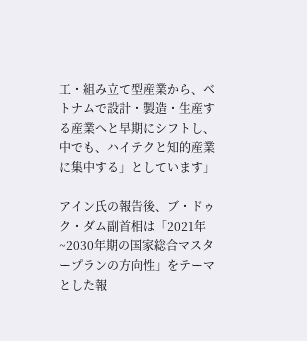工・組み立て型産業から、ベトナムで設計・製造・生産する産業へと早期にシフトし、中でも、ハイテクと知的産業に集中する」としています」

アイン氏の報告後、ブ・ドゥク・ダム副首相は「2021年~2030年期の国家総合マスタープランの方向性」をテーマとした報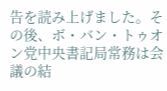告を読み上げました。その後、ボ・バン・トゥオン党中央書記局常務は会議の結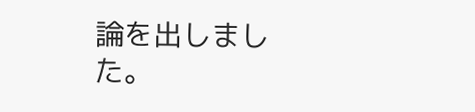論を出しました。